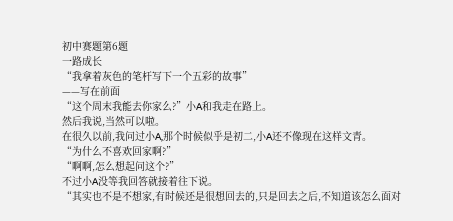初中赛题第6题
一路成长
“我拿着灰色的笔杆写下一个五彩的故事”
——写在前面
“这个周末我能去你家么?”小A和我走在路上。
然后我说,当然可以啦。
在很久以前,我问过小A,那个时候似乎是初二,小A还不像现在这样文青。
“为什么不喜欢回家啊?”
“啊啊,怎么想起问这个?”
不过小A没等我回答就接着往下说。
“其实也不是不想家,有时候还是很想回去的,只是回去之后,不知道该怎么面对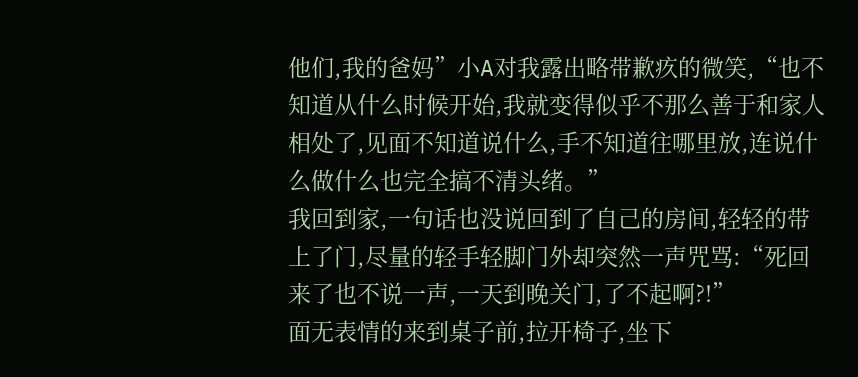他们,我的爸妈”小A对我露出略带歉疚的微笑,“也不知道从什么时候开始,我就变得似乎不那么善于和家人相处了,见面不知道说什么,手不知道往哪里放,连说什么做什么也完全搞不清头绪。”
我回到家,一句话也没说回到了自己的房间,轻轻的带上了门,尽量的轻手轻脚门外却突然一声咒骂:“死回来了也不说一声,一天到晚关门,了不起啊?!”
面无表情的来到桌子前,拉开椅子,坐下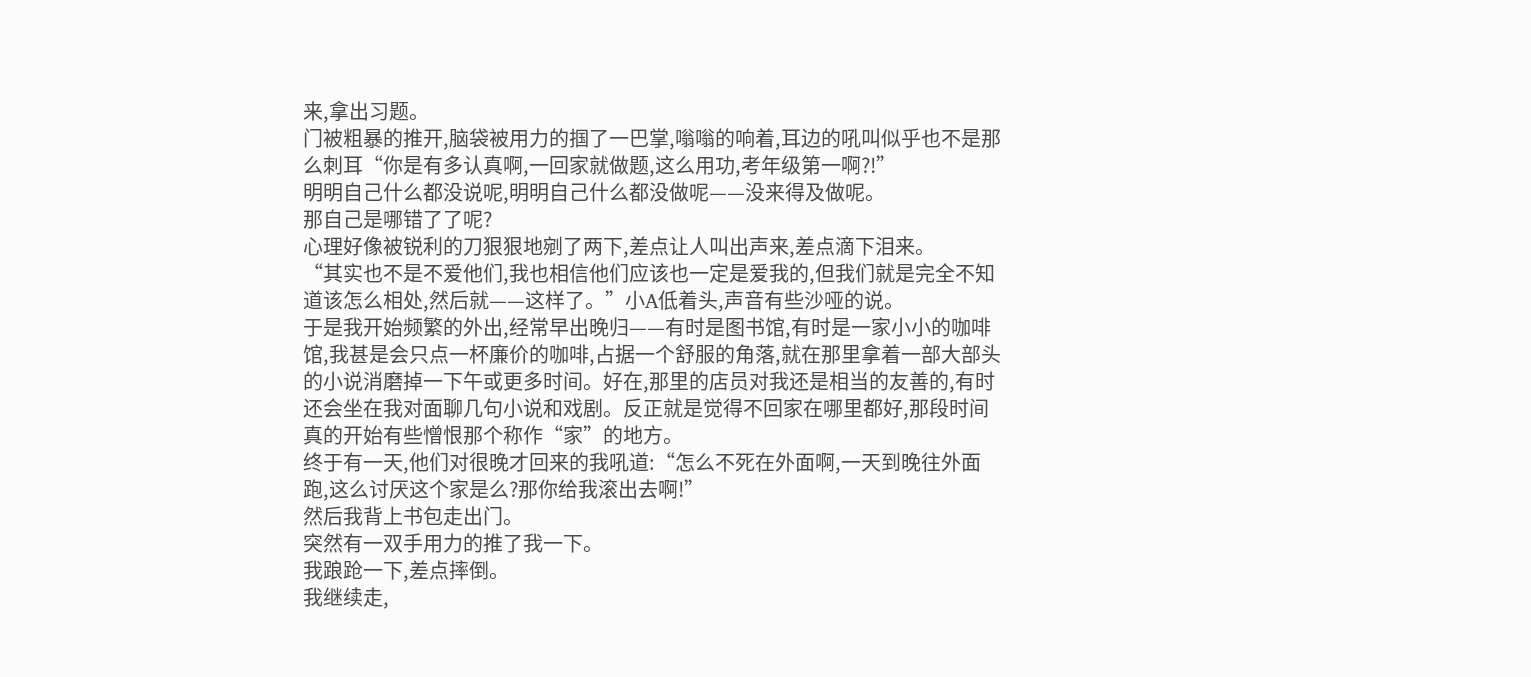来,拿出习题。
门被粗暴的推开,脑袋被用力的掴了一巴掌,嗡嗡的响着,耳边的吼叫似乎也不是那么刺耳“你是有多认真啊,一回家就做题,这么用功,考年级第一啊?!”
明明自己什么都没说呢,明明自己什么都没做呢——没来得及做呢。
那自己是哪错了了呢?
心理好像被锐利的刀狠狠地剜了两下,差点让人叫出声来,差点滴下泪来。
“其实也不是不爱他们,我也相信他们应该也一定是爱我的,但我们就是完全不知道该怎么相处,然后就——这样了。”小A低着头,声音有些沙哑的说。
于是我开始频繁的外出,经常早出晚归——有时是图书馆,有时是一家小小的咖啡馆,我甚是会只点一杯廉价的咖啡,占据一个舒服的角落,就在那里拿着一部大部头的小说消磨掉一下午或更多时间。好在,那里的店员对我还是相当的友善的,有时还会坐在我对面聊几句小说和戏剧。反正就是觉得不回家在哪里都好,那段时间真的开始有些憎恨那个称作“家”的地方。
终于有一天,他们对很晚才回来的我吼道:“怎么不死在外面啊,一天到晚往外面跑,这么讨厌这个家是么?那你给我滚出去啊!”
然后我背上书包走出门。
突然有一双手用力的推了我一下。
我踉跄一下,差点摔倒。
我继续走,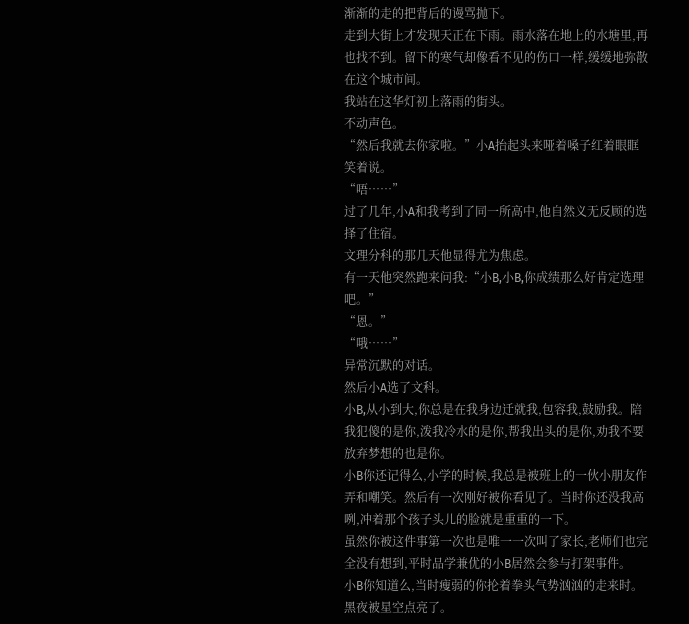渐渐的走的把背后的谩骂抛下。
走到大街上才发现天正在下雨。雨水落在地上的水塘里,再也找不到。留下的寒气却像看不见的伤口一样,缓缓地弥散在这个城市间。
我站在这华灯初上落雨的街头。
不动声色。
“然后我就去你家啦。”小A抬起头来哑着嗓子红着眼眶笑着说。
“唔……”
过了几年,小A和我考到了同一所高中,他自然义无反顾的选择了住宿。
文理分科的那几天他显得尤为焦虑。
有一天他突然跑来问我:“小B,小B,你成绩那么好肯定选理吧。”
“恩。”
“哦……”
异常沉默的对话。
然后小A选了文科。
小B,从小到大,你总是在我身边迁就我,包容我,鼓励我。陪我犯傻的是你,泼我冷水的是你,帮我出头的是你,劝我不要放弃梦想的也是你。
小B你还记得么,小学的时候,我总是被班上的一伙小朋友作弄和嘲笑。然后有一次刚好被你看见了。当时你还没我高咧,冲着那个孩子头儿的脸就是重重的一下。
虽然你被这件事第一次也是唯一一次叫了家长,老师们也完全没有想到,平时品学兼优的小B居然会参与打架事件。
小B你知道么,当时瘦弱的你抡着拳头气势汹汹的走来时。
黑夜被星空点亮了。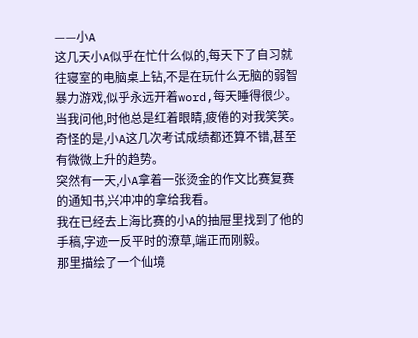——小A
这几天小A似乎在忙什么似的,每天下了自习就往寝室的电脑桌上钻,不是在玩什么无脑的弱智暴力游戏,似乎永远开着word,每天睡得很少。当我问他,时他总是红着眼睛,疲倦的对我笑笑。
奇怪的是,小A这几次考试成绩都还算不错,甚至有微微上升的趋势。
突然有一天,小A拿着一张烫金的作文比赛复赛的通知书,兴冲冲的拿给我看。
我在已经去上海比赛的小A的抽屉里找到了他的手稿,字迹一反平时的潦草,端正而刚毅。
那里描绘了一个仙境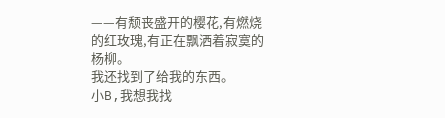——有颓丧盛开的樱花,有燃烧的红玫瑰,有正在飘洒着寂寞的杨柳。
我还找到了给我的东西。
小B,我想我找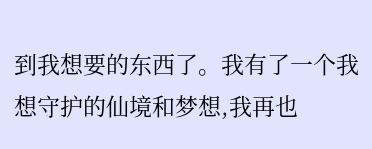到我想要的东西了。我有了一个我想守护的仙境和梦想,我再也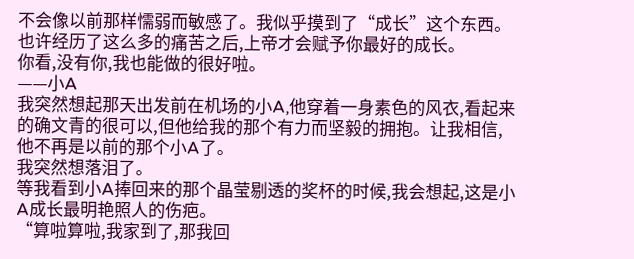不会像以前那样懦弱而敏感了。我似乎摸到了“成长”这个东西。
也许经历了这么多的痛苦之后,上帝才会赋予你最好的成长。
你看,没有你,我也能做的很好啦。
——小A
我突然想起那天出发前在机场的小A,他穿着一身素色的风衣,看起来的确文青的很可以,但他给我的那个有力而坚毅的拥抱。让我相信,他不再是以前的那个小A了。
我突然想落泪了。
等我看到小A捧回来的那个晶莹剔透的奖杯的时候,我会想起,这是小A成长最明艳照人的伤疤。
“算啦算啦,我家到了,那我回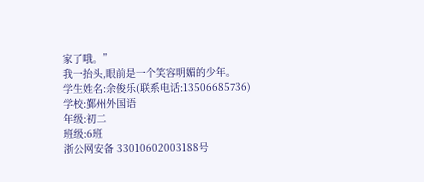家了哦。”
我一抬头,眼前是一个笑容明媚的少年。
学生姓名:余俊乐(联系电话:13506685736)
学校:鄞州外国语
年级:初二
班级:6班
浙公网安备 33010602003188号